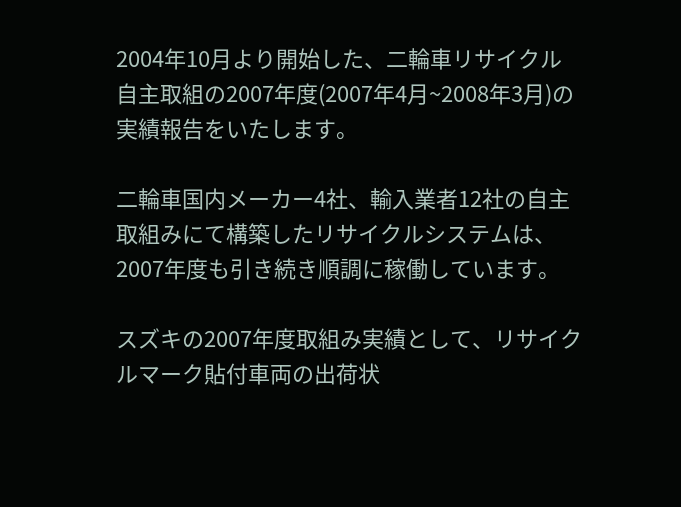2004年10月より開始した、二輪車リサイクル自主取組の2007年度(2007年4月~2008年3月)の実績報告をいたします。

二輪車国内メーカー4社、輸入業者12社の自主取組みにて構築したリサイクルシステムは、2007年度も引き続き順調に稼働しています。

スズキの2007年度取組み実績として、リサイクルマーク貼付車両の出荷状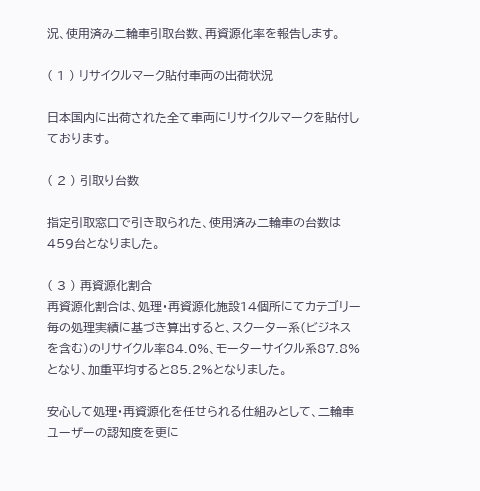況、使用済み二輪車引取台数、再資源化率を報告します。

( 1 ) リサイクルマーク貼付車両の出荷状況

日本国内に出荷された全て車両にリサイクルマークを貼付しております。

( 2 ) 引取り台数

指定引取窓口で引き取られた、使用済み二輪車の台数は459台となりました。

( 3 ) 再資源化割合
再資源化割合は、処理・再資源化施設14個所にてカテゴリー毎の処理実績に基づき算出すると、スクーター系(ビジネスを含む)のリサイクル率84.0%、モーターサイクル系87.8%となり、加重平均すると85.2%となりました。

安心して処理・再資源化を任せられる仕組みとして、二輪車ユーザーの認知度を更に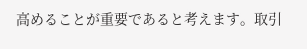高めることが重要であると考えます。取引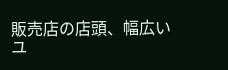販売店の店頭、幅広いユ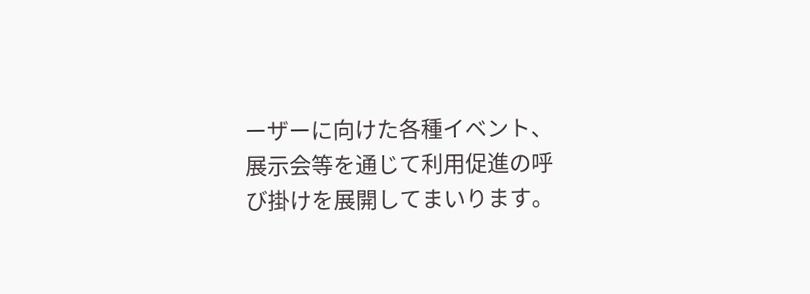ーザーに向けた各種イベント、展示会等を通じて利用促進の呼び掛けを展開してまいります。